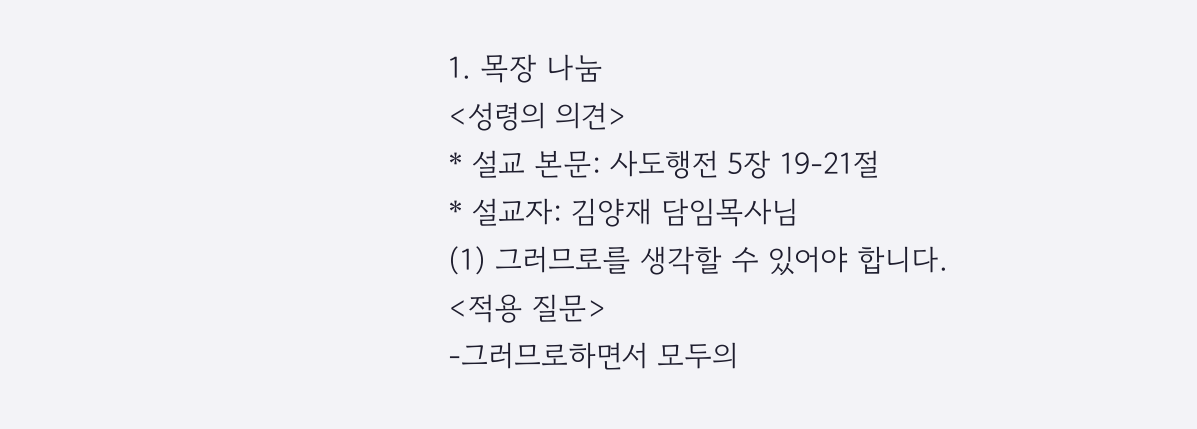1. 목장 나눔
<성령의 의견>
* 설교 본문: 사도행전 5장 19-21절
* 설교자: 김양재 담임목사님
(1) 그러므로를 생각할 수 있어야 합니다.
<적용 질문>
-그러므로하면서 모두의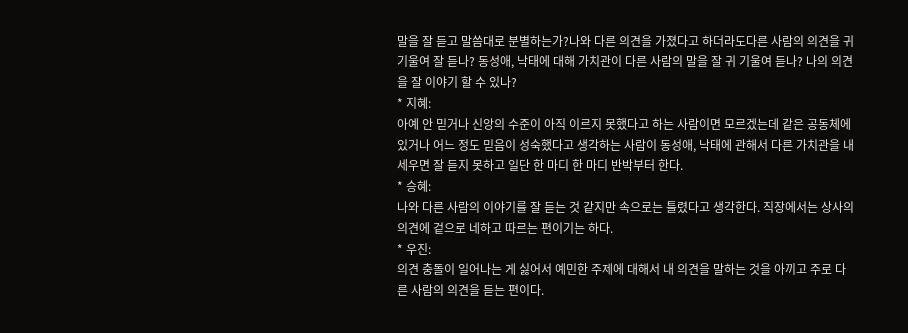말을 잘 듣고 말씀대로 분별하는가?나와 다른 의견을 가졌다고 하더라도다른 사람의 의견을 귀 기울여 잘 듣나? 동성애, 낙태에 대해 가치관이 다른 사람의 말을 잘 귀 기울여 듣나? 나의 의견을 잘 이야기 할 수 있나?
* 지혜:
아예 안 믿거나 신앙의 수준이 아직 이르지 못했다고 하는 사람이면 모르겠는데 같은 공동체에 있거나 어느 정도 믿음이 성숙했다고 생각하는 사람이 동성애, 낙태에 관해서 다른 가치관을 내세우면 잘 듣지 못하고 일단 한 마디 한 마디 반박부터 한다.
* 승혜:
나와 다른 사람의 이야기를 잘 듣는 것 같지만 속으로는 틀렸다고 생각한다. 직장에서는 상사의 의견에 겉으로 네하고 따르는 편이기는 하다.
* 우진:
의견 충돌이 일어나는 게 싫어서 예민한 주제에 대해서 내 의견을 말하는 것을 아끼고 주로 다른 사람의 의견을 듣는 편이다.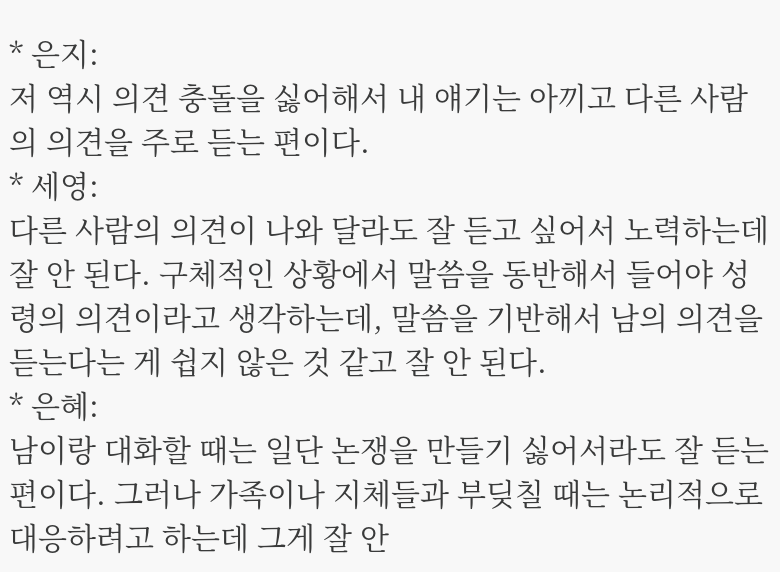* 은지:
저 역시 의견 충돌을 싫어해서 내 얘기는 아끼고 다른 사람의 의견을 주로 듣는 편이다.
* 세영:
다른 사람의 의견이 나와 달라도 잘 듣고 싶어서 노력하는데 잘 안 된다. 구체적인 상황에서 말씀을 동반해서 들어야 성령의 의견이라고 생각하는데, 말씀을 기반해서 남의 의견을 듣는다는 게 쉽지 않은 것 같고 잘 안 된다.
* 은혜:
남이랑 대화할 때는 일단 논쟁을 만들기 싫어서라도 잘 듣는 편이다. 그러나 가족이나 지체들과 부딪칠 때는 논리적으로 대응하려고 하는데 그게 잘 안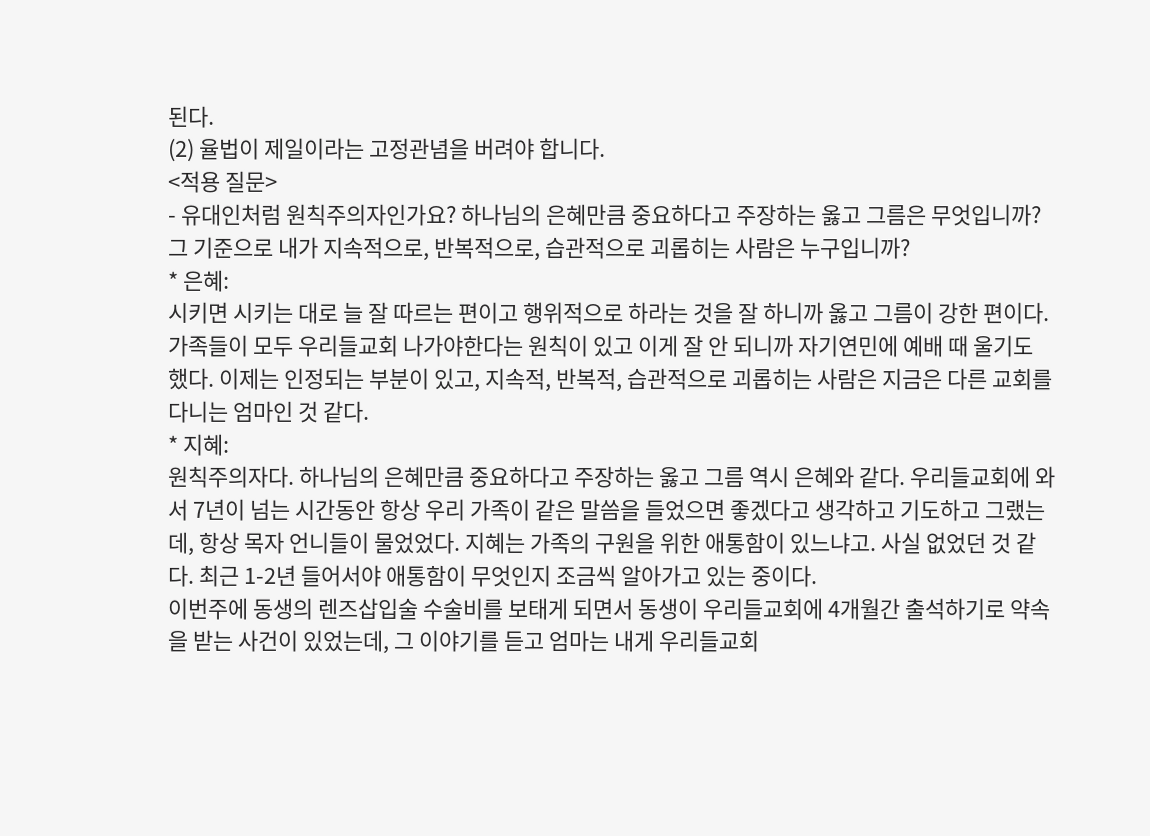된다.
(2) 율법이 제일이라는 고정관념을 버려야 합니다.
<적용 질문>
- 유대인처럼 원칙주의자인가요? 하나님의 은혜만큼 중요하다고 주장하는 옳고 그름은 무엇입니까? 그 기준으로 내가 지속적으로, 반복적으로, 습관적으로 괴롭히는 사람은 누구입니까?
* 은혜:
시키면 시키는 대로 늘 잘 따르는 편이고 행위적으로 하라는 것을 잘 하니까 옳고 그름이 강한 편이다. 가족들이 모두 우리들교회 나가야한다는 원칙이 있고 이게 잘 안 되니까 자기연민에 예배 때 울기도 했다. 이제는 인정되는 부분이 있고, 지속적, 반복적, 습관적으로 괴롭히는 사람은 지금은 다른 교회를 다니는 엄마인 것 같다.
* 지혜:
원칙주의자다. 하나님의 은혜만큼 중요하다고 주장하는 옳고 그름 역시 은혜와 같다. 우리들교회에 와서 7년이 넘는 시간동안 항상 우리 가족이 같은 말씀을 들었으면 좋겠다고 생각하고 기도하고 그랬는데, 항상 목자 언니들이 물었었다. 지혜는 가족의 구원을 위한 애통함이 있느냐고. 사실 없었던 것 같다. 최근 1-2년 들어서야 애통함이 무엇인지 조금씩 알아가고 있는 중이다.
이번주에 동생의 렌즈삽입술 수술비를 보태게 되면서 동생이 우리들교회에 4개월간 출석하기로 약속을 받는 사건이 있었는데, 그 이야기를 듣고 엄마는 내게 우리들교회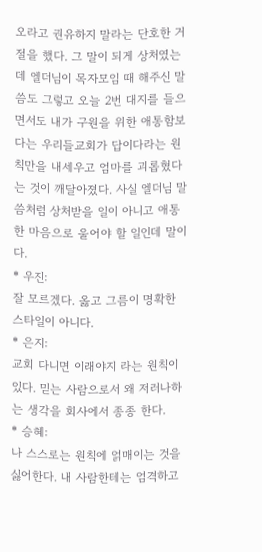오라고 권유하지 말라는 단호한 거절을 했다. 그 말이 되게 상처였는데 엘더님이 목자모임 때 해주신 말씀도 그렇고 오늘 2번 대지를 들으면서도 내가 구원을 위한 애통함보다는 우리들교회가 답이다라는 원칙만을 내세우고 엄마를 괴롭혔다는 것이 깨달아졌다. 사실 엘더님 말씀처럼 상처받을 일이 아니고 애통한 마음으로 울어야 할 일인데 말이다.
* 우진:
잘 모르겠다. 옳고 그름이 명확한 스타일이 아니다.
* 은지:
교회 다니면 이래야지 라는 원칙이 있다. 믿는 사람으로서 왜 저러나하는 생각을 회사에서 종종 한다.
* 승혜:
나 스스로는 원칙에 얽매이는 것을 싫어한다. 내 사람한테는 엄격하고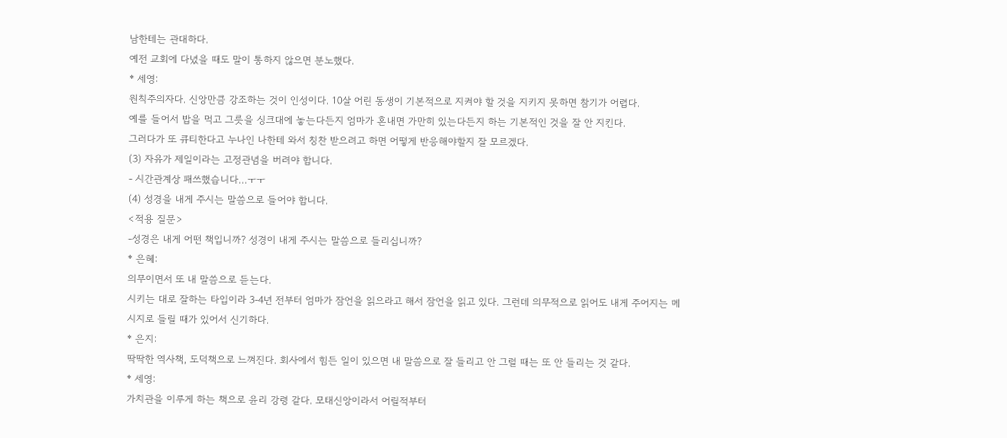남한테는 관대하다.
예전 교회에 다녔을 때도 말이 통하지 않으면 분노했다.
* 세영:
원칙주의자다. 신앙만큼 강조하는 것이 인성이다. 10살 어린 동생이 기본적으로 지켜야 할 것을 지키지 못하면 참기가 어렵다.
예를 들어서 밥을 먹고 그릇을 싱크대에 놓는다든지 엄마가 혼내면 가만히 있는다든지 하는 기본적인 것을 잘 안 지킨다.
그러다가 또 큐티한다고 누나인 나한테 와서 칭찬 받으려고 하면 어떻게 반응해야할지 잘 모르겠다.
(3) 자유가 제일이라는 고정관념을 버려야 합니다.
- 시간관계상 패쓰했습니다...ㅜㅜ
(4) 성경을 내게 주시는 말씀으로 들어야 합니다.
<적용 질문>
-성경은 내게 어떤 책입니까? 성경이 내게 주시는 말씀으로 들리십니까?
* 은혜:
의무이면서 또 내 말씀으로 듣는다.
시키는 대로 잘하는 타입이라 3-4년 전부터 엄마가 잠언을 읽으라고 해서 잠언을 읽고 있다. 그런데 의무적으로 읽어도 내게 주어지는 메시지로 들릴 때가 있어서 신기하다.
* 은지:
딱딱한 역사책, 도덕책으로 느껴진다. 회사에서 힘든 일이 있으면 내 말씀으로 잘 들리고 안 그럴 때는 또 안 들리는 것 같다.
* 세영:
가치관을 이루게 하는 책으로 윤리 강령 같다. 모태신앙이라서 어릴적부터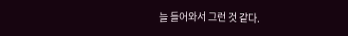늘 들어와서 그런 것 같다.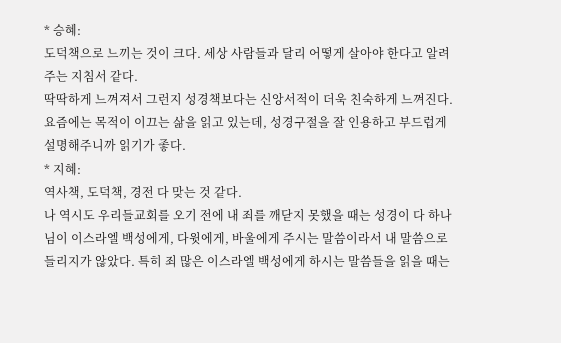* 승혜:
도덕책으로 느끼는 것이 크다. 세상 사람들과 달리 어떻게 살아야 한다고 알려주는 지침서 같다.
딱딱하게 느껴져서 그런지 성경책보다는 신앙서적이 더욱 친숙하게 느껴진다. 요즘에는 목적이 이끄는 삶을 읽고 있는데, 성경구절을 잘 인용하고 부드럽게 설명해주니까 읽기가 좋다.
* 지혜:
역사책, 도덕책, 경전 다 맞는 것 같다.
나 역시도 우리들교회를 오기 전에 내 죄를 깨닫지 못했을 때는 성경이 다 하나님이 이스라엘 백성에게, 다윗에게, 바울에게 주시는 말씀이라서 내 말씀으로 들리지가 않았다. 특히 죄 많은 이스라엘 백성에게 하시는 말씀들을 읽을 때는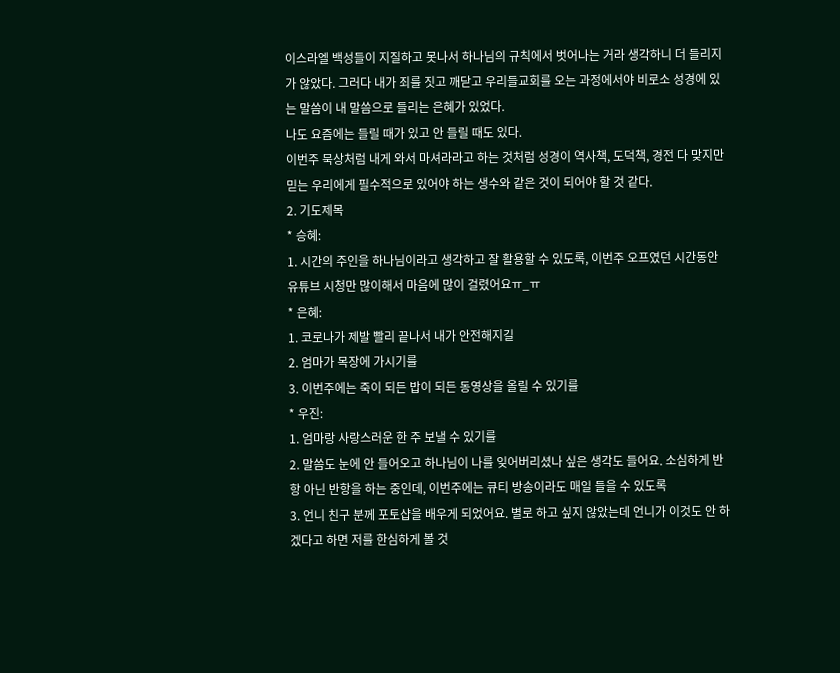이스라엘 백성들이 지질하고 못나서 하나님의 규칙에서 벗어나는 거라 생각하니 더 들리지가 않았다. 그러다 내가 죄를 짓고 깨닫고 우리들교회를 오는 과정에서야 비로소 성경에 있는 말씀이 내 말씀으로 들리는 은혜가 있었다.
나도 요즘에는 들릴 때가 있고 안 들릴 때도 있다.
이번주 묵상처럼 내게 와서 마셔라라고 하는 것처럼 성경이 역사책, 도덕책, 경전 다 맞지만 믿는 우리에게 필수적으로 있어야 하는 생수와 같은 것이 되어야 할 것 같다.
2. 기도제목
* 승혜:
1. 시간의 주인을 하나님이라고 생각하고 잘 활용할 수 있도록, 이번주 오프였던 시간동안 유튜브 시청만 많이해서 마음에 많이 걸렸어요ㅠ_ㅠ
* 은혜:
1. 코로나가 제발 빨리 끝나서 내가 안전해지길
2. 엄마가 목장에 가시기를
3. 이번주에는 죽이 되든 밥이 되든 동영상을 올릴 수 있기를
* 우진:
1. 엄마랑 사랑스러운 한 주 보낼 수 있기를
2. 말씀도 눈에 안 들어오고 하나님이 나를 잊어버리셨나 싶은 생각도 들어요. 소심하게 반항 아닌 반항을 하는 중인데, 이번주에는 큐티 방송이라도 매일 들을 수 있도록
3. 언니 친구 분께 포토샵을 배우게 되었어요. 별로 하고 싶지 않았는데 언니가 이것도 안 하겠다고 하면 저를 한심하게 볼 것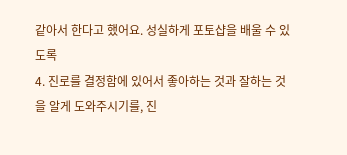같아서 한다고 했어요. 성실하게 포토샵을 배울 수 있도록
4. 진로를 결정함에 있어서 좋아하는 것과 잘하는 것을 알게 도와주시기를, 진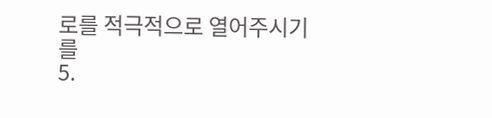로를 적극적으로 열어주시기를
5.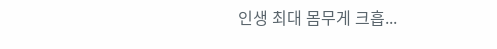인생 최대 몸무게 크흡...